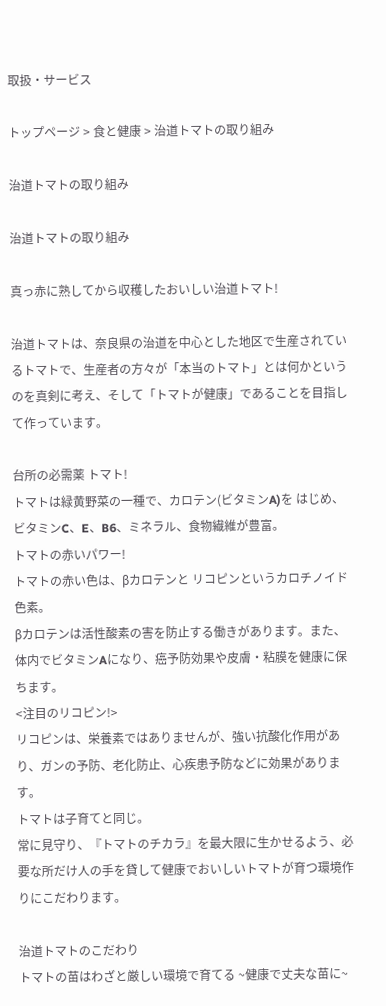取扱・サービス

トップページ > 食と健康 > 治道トマトの取り組み

治道トマトの取り組み

治道トマトの取り組み

真っ赤に熟してから収穫したおいしい治道トマト!

治道トマトは、奈良県の治道を中心とした地区で生産されているトマトで、生産者の方々が「本当のトマト」とは何かというのを真剣に考え、そして「トマトが健康」であることを目指して作っています。

台所の必需薬 トマト!
トマトは緑黄野菜の一種で、カロテン(ビタミンA)を はじめ、ビタミンC、E、B6、ミネラル、食物繊維が豊富。
トマトの赤いパワー!
トマトの赤い色は、βカロテンと リコピンというカロチノイド色素。
βカロテンは活性酸素の害を防止する働きがあります。また、体内でビタミンAになり、癌予防効果や皮膚・粘膜を健康に保ちます。
<注目のリコピン!>
リコピンは、栄養素ではありませんが、強い抗酸化作用があり、ガンの予防、老化防止、心疾患予防などに効果があります。
トマトは子育てと同じ。
常に見守り、『トマトのチカラ』を最大限に生かせるよう、必要な所だけ人の手を貸して健康でおいしいトマトが育つ環境作りにこだわります。

治道トマトのこだわり
トマトの苗はわざと厳しい環境で育てる ~健康で丈夫な苗に~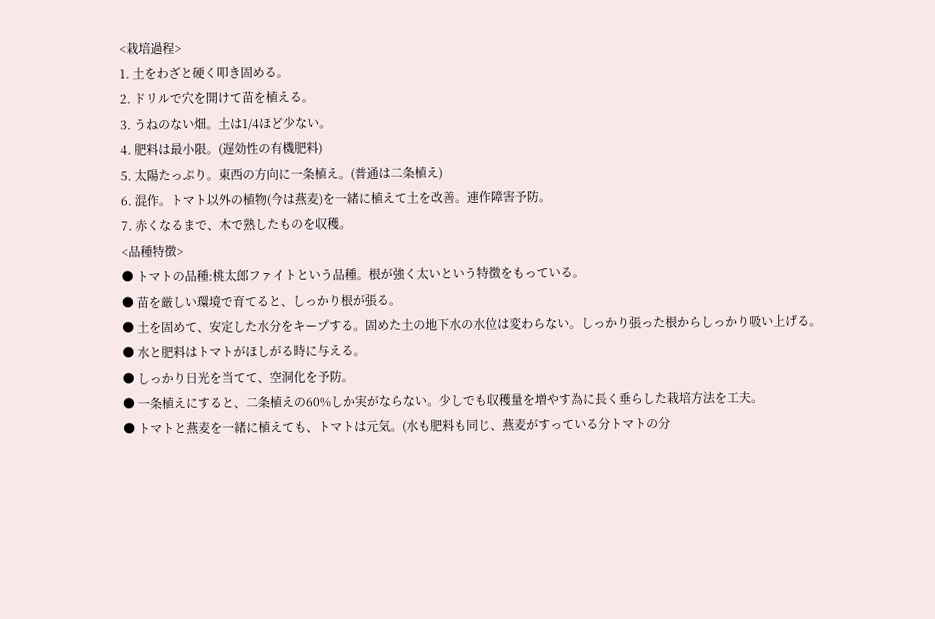<栽培過程>
1. 土をわざと硬く叩き固める。
2. ドリルで穴を開けて苗を植える。
3. うねのない畑。土は1/4ほど少ない。
4. 肥料は最小限。(遅効性の有機肥料)
5. 太陽たっぷり。東西の方向に一条植え。(普通は二条植え)
6. 混作。トマト以外の植物(今は燕麦)を一緒に植えて土を改善。連作障害予防。
7. 赤くなるまで、木で熟したものを収穫。
<品種特徴>
● トマトの品種:桃太郎ファイトという品種。根が強く太いという特徴をもっている。
● 苗を厳しい環境で育てると、しっかり根が張る。
● 土を固めて、安定した水分をキープする。固めた土の地下水の水位は変わらない。しっかり張った根からしっかり吸い上げる。
● 水と肥料はトマトがほしがる時に与える。
● しっかり日光を当てて、空洞化を予防。
● 一条植えにすると、二条植えの60%しか実がならない。少しでも収穫量を増やす為に長く垂らした栽培方法を工夫。
● トマトと燕麦を一緒に植えても、トマトは元気。(水も肥料も同じ、燕麦がすっている分トマトの分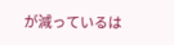が減っているは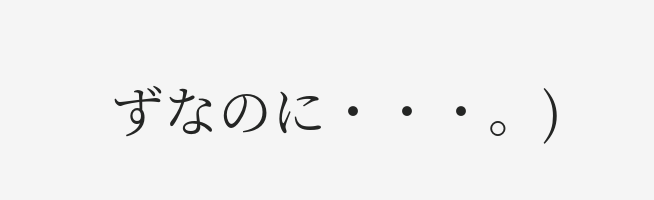ずなのに・・・。)